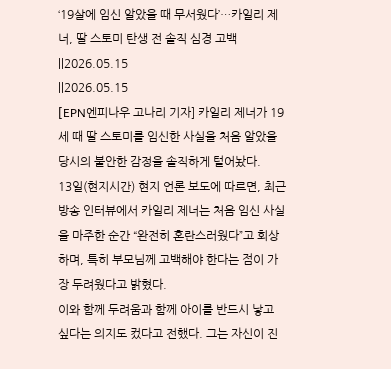‘19살에 임신 알았을 때 무서웠다’…카일리 제너, 딸 스토미 탄생 전 솔직 심경 고백
||2026.05.15
||2026.05.15
[EPN엔피나우 고나리 기자] 카일리 제너가 19세 때 딸 스토미를 임신한 사실을 처음 알았을 당시의 불안한 감정을 솔직하게 털어놨다.
13일(현지시간) 현지 언론 보도에 따르면, 최근 방송 인터뷰에서 카일리 제너는 처음 임신 사실을 마주한 순간 “완전히 혼란스러웠다”고 회상하며, 특히 부모님께 고백해야 한다는 점이 가장 두려웠다고 밝혔다.
이와 함께 두려움과 함께 아이를 반드시 낳고 싶다는 의지도 컸다고 전했다. 그는 자신이 진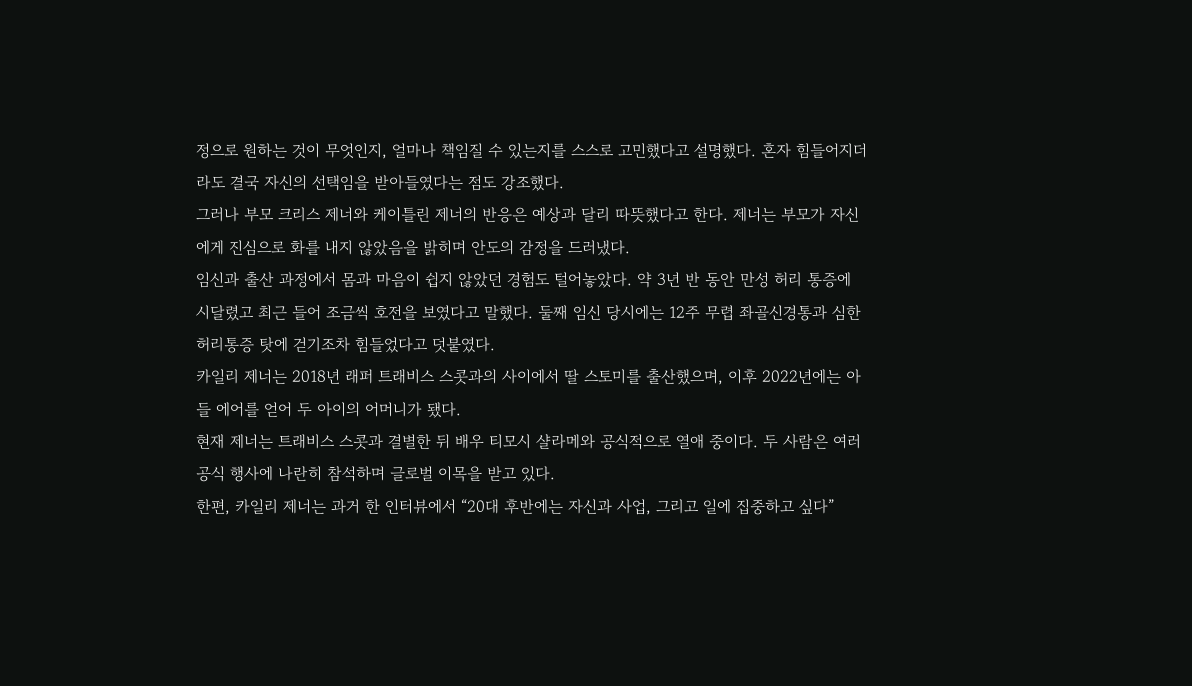정으로 원하는 것이 무엇인지, 얼마나 책임질 수 있는지를 스스로 고민했다고 설명했다. 혼자 힘들어지더라도 결국 자신의 선택임을 받아들였다는 점도 강조했다.
그러나 부모 크리스 제너와 케이틀린 제너의 반응은 예상과 달리 따뜻했다고 한다. 제너는 부모가 자신에게 진심으로 화를 내지 않았음을 밝히며 안도의 감정을 드러냈다.
임신과 출산 과정에서 몸과 마음이 쉽지 않았던 경험도 털어놓았다. 약 3년 반 동안 만성 허리 통증에 시달렸고 최근 들어 조금씩 호전을 보였다고 말했다. 둘째 임신 당시에는 12주 무렵 좌골신경통과 심한 허리통증 탓에 걷기조차 힘들었다고 덧붙였다.
카일리 제너는 2018년 래퍼 트래비스 스콧과의 사이에서 딸 스토미를 출산했으며, 이후 2022년에는 아들 에어를 얻어 두 아이의 어머니가 됐다.
현재 제너는 트래비스 스콧과 결별한 뒤 배우 티모시 샬라메와 공식적으로 열애 중이다. 두 사람은 여러 공식 행사에 나란히 참석하며 글로벌 이목을 받고 있다.
한편, 카일리 제너는 과거 한 인터뷰에서 “20대 후반에는 자신과 사업, 그리고 일에 집중하고 싶다”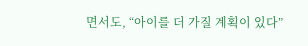면서도, “아이를 더 가질 계획이 있다”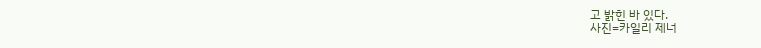고 밝힌 바 있다.
사진=카일리 제너